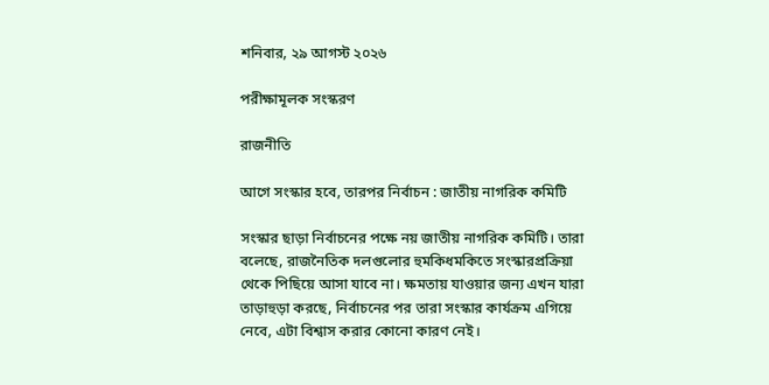শনিবার, ২৯ আগস্ট ২০২৬

পরীক্ষামূলক সংস্করণ

রাজনীতি

আগে সংস্কার হবে, তারপর নির্বাচন : জাতীয় নাগরিক কমিটি

সংস্কার ছাড়া নির্বাচনের পক্ষে নয় জাতীয় নাগরিক কমিটি। তারা বলেছে, রাজনৈতিক দলগুলোর হুমকিধমকিতে সংস্কারপ্রক্রিয়া থেকে পিছিয়ে আসা যাবে না। ক্ষমতায় যাওয়ার জন্য এখন যারা তাড়াহুড়া করছে, নির্বাচনের পর তারা সংস্কার কার্যক্রম এগিয়ে নেবে, এটা বিশ্বাস করার কোনো কারণ নেই।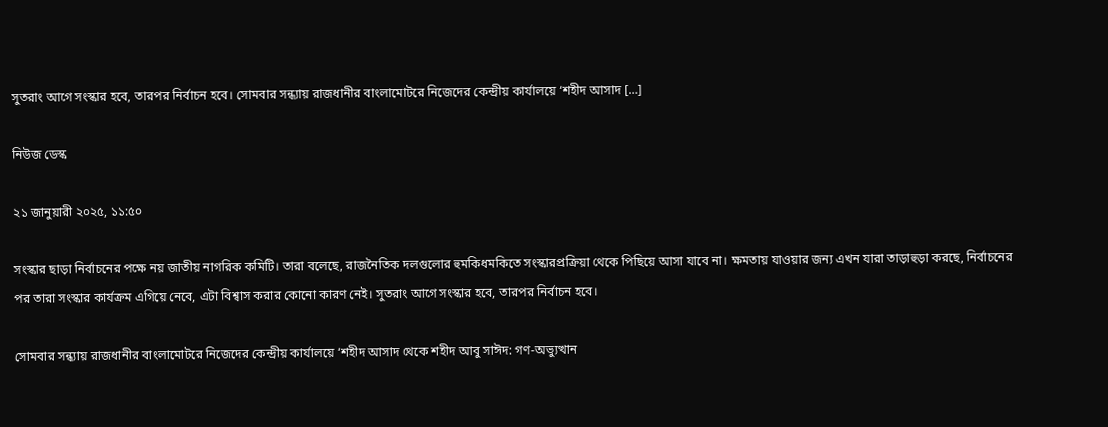সুতরাং আগে সংস্কার হবে, তারপর নির্বাচন হবে। সোমবার সন্ধ্যায় রাজধানীর বাংলামোটরে নিজেদের কেন্দ্রীয় কার্যালয়ে ‘শহীদ আসাদ […]

নিউজ ডেস্ক

২১ জানুয়ারী ২০২৫, ১১:৫০

সংস্কার ছাড়া নির্বাচনের পক্ষে নয় জাতীয় নাগরিক কমিটি। তারা বলেছে, রাজনৈতিক দলগুলোর হুমকিধমকিতে সংস্কারপ্রক্রিয়া থেকে পিছিয়ে আসা যাবে না। ক্ষমতায় যাওয়ার জন্য এখন যারা তাড়াহুড়া করছে, নির্বাচনের পর তারা সংস্কার কার্যক্রম এগিয়ে নেবে, এটা বিশ্বাস করার কোনো কারণ নেই। সুতরাং আগে সংস্কার হবে, তারপর নির্বাচন হবে।

সোমবার সন্ধ্যায় রাজধানীর বাংলামোটরে নিজেদের কেন্দ্রীয় কার্যালয়ে ‘শহীদ আসাদ থেকে শহীদ আবু সাঈদ: গণ-অভ্যুত্থান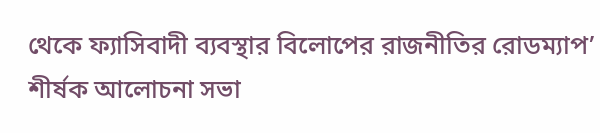থেকে ফ্যাসিবাদী ব্যবস্থার বিলোপের রাজনীতির রোডম্যাপ’ শীর্ষক আলোচনা সভা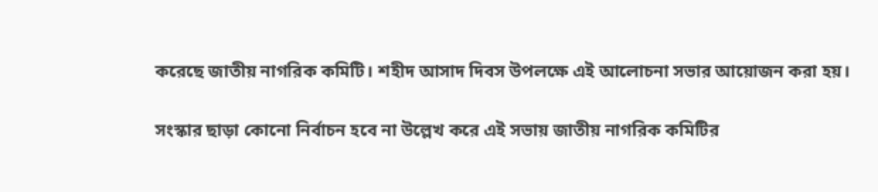করেছে জাতীয় নাগরিক কমিটি। শহীদ আসাদ দিবস উপলক্ষে এই আলোচনা সভার আয়োজন করা হয়।

সংস্কার ছাড়া কোনো নির্বাচন হবে না উল্লেখ করে এই সভায় জাতীয় নাগরিক কমিটির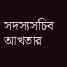সদস্যসচিব আখতার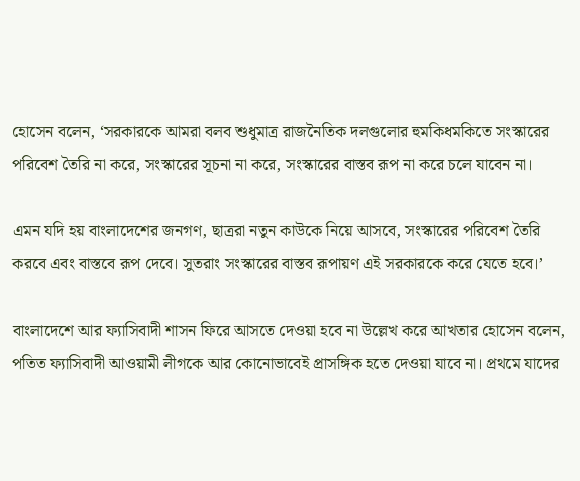হোসেন বলেন, ‘সরকারকে আমরা বলব শুধুমাত্র রাজনৈতিক দলগুলোর হুমকিধমকিতে সংস্কারের পরিবেশ তৈরি না করে, সংস্কারের সূচনা না করে, সংস্কারের বাস্তব রূপ না করে চলে যাবেন না।

এমন যদি হয় বাংলাদেশের জনগণ, ছাত্ররা নতুন কাউকে নিয়ে আসবে, সংস্কারের পরিবেশ তৈরি করবে এবং বাস্তবে রূপ দেবে। সুতরাং সংস্কারের বাস্তব রূপায়ণ এই সরকারকে করে যেতে হবে।’

বাংলাদেশে আর ফ্যাসিবাদী শাসন ফিরে আসতে দেওয়া হবে না উল্লেখ করে আখতার হোসেন বলেন, পতিত ফ্যাসিবাদী আওয়ামী লীগকে আর কোনোভাবেই প্রাসঙ্গিক হতে দেওয়া যাবে না। প্রথমে যাদের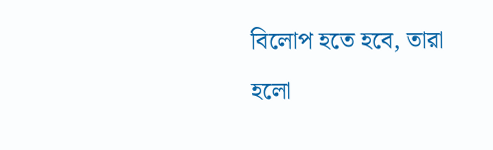বিলোপ হতে হবে, তারা হলো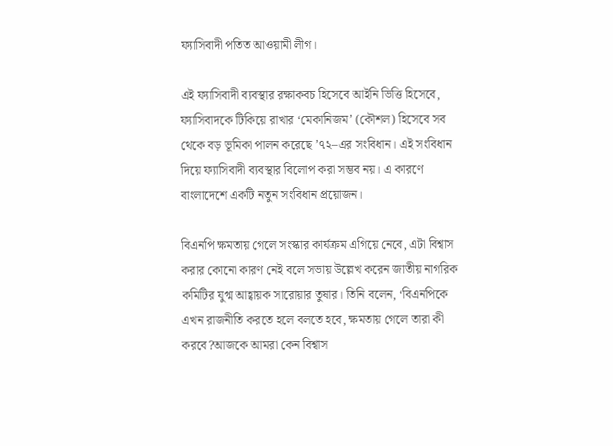ফ্যাসিবাদী পতিত আওয়ামী লীগ।

এই ফ্যাসিবাদী ব্যবস্থার রক্ষাকবচ হিসেবে আইনি ভিত্তি হিসেবে, ফ্যাসিবাদকে টিকিয়ে রাখার ‘মেকানিজম’ (কৌশল) হিসেবে সব থেকে বড় ভূমিকা পালন করেছে ’৭২–এর সংবিধান। এই সংবিধান দিয়ে ফ্যাসিবাদী ব্যবস্থার বিলোপ করা সম্ভব নয়। এ কারণে বাংলাদেশে একটি নতুন সংবিধান প্রয়োজন।

বিএনপি ক্ষমতায় গেলে সংস্কার কার্যক্রম এগিয়ে নেবে, এটা বিশ্বাস করার কোনো কারণ নেই বলে সভায় উল্লেখ করেন জাতীয় নাগরিক কমিটির যুগ্ম আহ্বায়ক সারোয়ার তুষার। তিনি বলেন, ‘বিএনপিকে এখন রাজনীতি করতে হলে বলতে হবে, ক্ষমতায় গেলে তারা কী করবে?আজকে আমরা কেন বিশ্বাস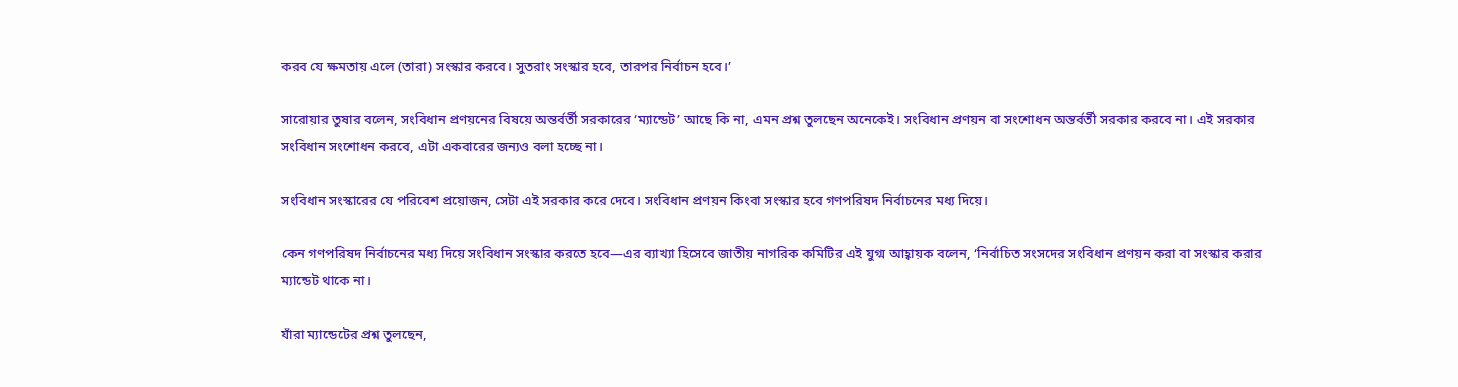করব যে ক্ষমতায় এলে (তারা) সংস্কার করবে। সুতরাং সংস্কার হবে, তারপর নির্বাচন হবে।’

সারোয়ার তুষার বলেন, সংবিধান প্রণয়নের বিষয়ে অন্তর্বর্তী সরকারের ‘ম্যান্ডেট’ আছে কি না, এমন প্রশ্ন তুলছেন অনেকেই। সংবিধান প্রণয়ন বা সংশোধন অন্তর্বর্তী সরকার করবে না। এই সরকার সংবিধান সংশোধন করবে, এটা একবারের জন্যও বলা হচ্ছে না।

সংবিধান সংস্কারের যে পরিবেশ প্রয়োজন, সেটা এই সরকার করে দেবে। সংবিধান প্রণয়ন কিংবা সংস্কার হবে গণপরিষদ নির্বাচনের মধ্য দিয়ে।

কেন গণপরিষদ নির্বাচনের মধ্য দিয়ে সংবিধান সংস্কার করতে হবে—এর ব্যাখ্যা হিসেবে জাতীয় নাগরিক কমিটির এই যুগ্ম আহ্বায়ক বলেন, ‘নির্বাচিত সংসদের সংবিধান প্রণয়ন করা বা সংস্কার করার ম্যান্ডেট থাকে না।

যাঁরা ম্যান্ডেটের প্রশ্ন তুলছেন,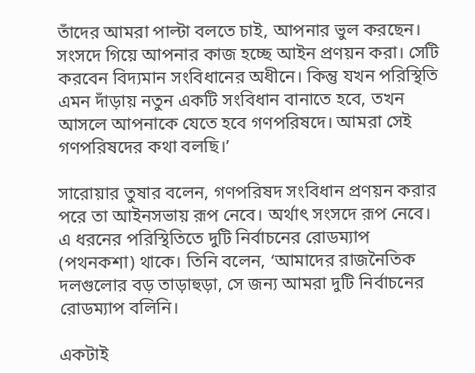তাঁদের আমরা পাল্টা বলতে চাই, আপনার ভুল করছেন। সংসদে গিয়ে আপনার কাজ হচ্ছে আইন প্রণয়ন করা। সেটি করবেন বিদ্যমান সংবিধানের অধীনে। কিন্তু যখন পরিস্থিতি এমন দাঁড়ায় নতুন একটি সংবিধান বানাতে হবে, তখন আসলে আপনাকে যেতে হবে গণপরিষদে। আমরা সেই গণপরিষদের কথা বলছি।’

সারোয়ার তুষার বলেন, গণপরিষদ সংবিধান প্রণয়ন করার পরে তা আইনসভায় রূপ নেবে। অর্থাৎ সংসদে রূপ নেবে। এ ধরনের পরিস্থিতিতে দুটি নির্বাচনের রোডম্যাপ (পথনকশা) থাকে। তিনি বলেন, ‘আমাদের রাজনৈতিক দলগুলোর বড় তাড়াহুড়া, সে জন্য আমরা দুটি নির্বাচনের রোডম্যাপ বলিনি।

একটাই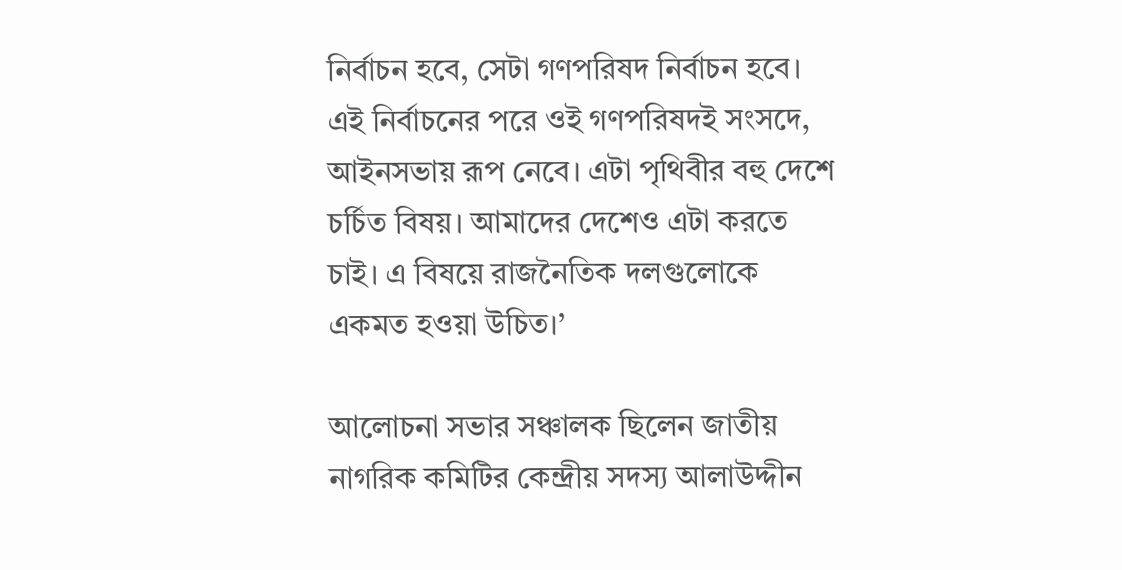নির্বাচন হবে, সেটা গণপরিষদ নির্বাচন হবে। এই নির্বাচনের পরে ওই গণপরিষদই সংসদে, আইনসভায় রূপ নেবে। এটা পৃথিবীর বহু দেশে চর্চিত বিষয়। আমাদের দেশেও এটা করতে চাই। এ বিষয়ে রাজনৈতিক দলগুলোকে একমত হওয়া উচিত।’

আলোচনা সভার সঞ্চালক ছিলেন জাতীয় নাগরিক কমিটির কেন্দ্রীয় সদস্য আলাউদ্দীন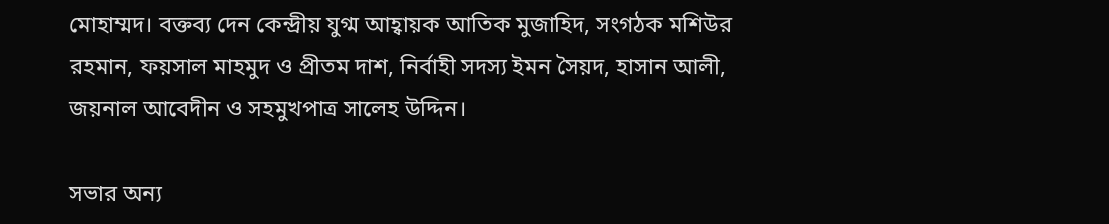মোহাম্মদ। বক্তব্য দেন কেন্দ্রীয় যুগ্ম আহ্বায়ক আতিক মুজাহিদ, সংগঠক মশিউর রহমান, ফয়সাল মাহমুদ ও প্রীতম দাশ, নির্বাহী সদস্য ইমন সৈয়দ, হাসান আলী, জয়নাল আবেদীন ও সহমুখপাত্র সালেহ উদ্দিন।

সভার অন্য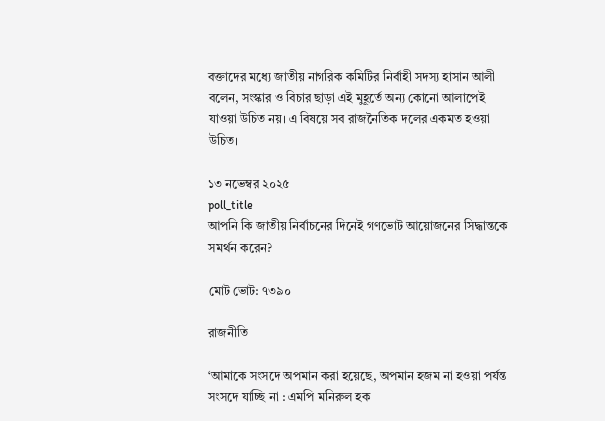বক্তাদের মধ্যে জাতীয় নাগরিক কমিটির নির্বাহী সদস্য হাসান আলী বলেন, সংস্কার ও বিচার ছাড়া এই মুহূর্তে অন্য কোনো আলাপেই যাওয়া উচিত নয়। এ বিষয়ে সব রাজনৈতিক দলের একমত হওয়া উচিত।

১৩ নভেম্বর ২০২৫
poll_title
আপনি কি জাতীয় নির্বাচনের দিনেই গণভোট আয়োজনের সিদ্ধান্তকে সমর্থন করেন?

মোট ভোট: ৭৩৯০

রাজনীতি

‘আমাকে সংসদে অপমান করা হয়েছে, অপমান হজম না হওয়া পর্যন্ত সংসদে যাচ্ছি না : এমপি মনিরুল হক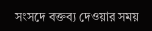সংসদে বক্তব্য দেওয়ার সময়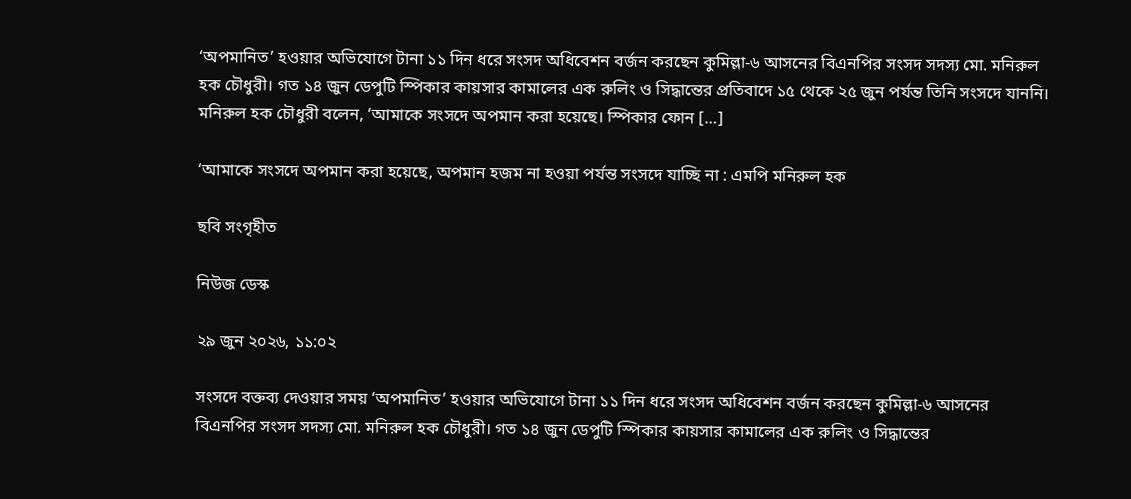‘অপমানিত’ হওয়ার অভিযোগে টানা ১১ দিন ধরে সংসদ অধিবেশন বর্জন করছেন কুমিল্লা-৬ আসনের বিএনপির সংসদ সদস্য মো. মনিরুল হক চৌধুরী। গত ১৪ জুন ডেপুটি স্পিকার কায়সার কামালের এক রুলিং ও সিদ্ধান্তের প্রতিবাদে ১৫ থেকে ২৫ জুন পর্যন্ত তিনি সংসদে যাননি। মনিরুল হক চৌধুরী বলেন, ‘আমাকে সংসদে অপমান করা হয়েছে। স্পিকার ফোন […]

‘আমাকে সংসদে অপমান করা হয়েছে, অপমান হজম না হওয়া পর্যন্ত সংসদে যাচ্ছি না : এমপি মনিরুল হক

ছবি সংগৃহীত

নিউজ ডেস্ক

২৯ জুন ২০২৬, ১১:০২

সংসদে বক্তব্য দেওয়ার সময় ‘অপমানিত’ হওয়ার অভিযোগে টানা ১১ দিন ধরে সংসদ অধিবেশন বর্জন করছেন কুমিল্লা-৬ আসনের বিএনপির সংসদ সদস্য মো. মনিরুল হক চৌধুরী। গত ১৪ জুন ডেপুটি স্পিকার কায়সার কামালের এক রুলিং ও সিদ্ধান্তের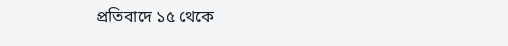প্রতিবাদে ১৫ থেকে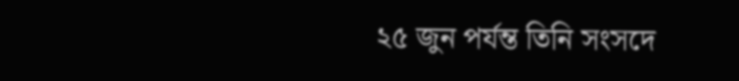২৫ জুন পর্যন্ত তিনি সংসদে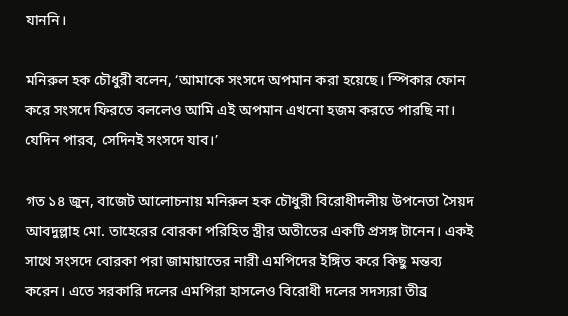যাননি।

মনিরুল হক চৌধুরী বলেন, ‘আমাকে সংসদে অপমান করা হয়েছে। স্পিকার ফোন করে সংসদে ফিরতে বললেও আমি এই অপমান এখনো হজম করতে পারছি না। যেদিন পারব, সেদিনই সংসদে যাব।’

গত ১৪ জুন, বাজেট আলোচনায় মনিরুল হক চৌধুরী বিরোধীদলীয় উপনেতা সৈয়দ আবদুল্লাহ মো. তাহেরের বোরকা পরিহিত স্ত্রীর অতীতের একটি প্রসঙ্গ টানেন। একই সাথে সংসদে বোরকা পরা জামায়াতের নারী এমপিদের ইঙ্গিত করে কিছু মন্তব্য করেন। এতে সরকারি দলের এমপিরা হাসলেও বিরোধী দলের সদস্যরা তীব্র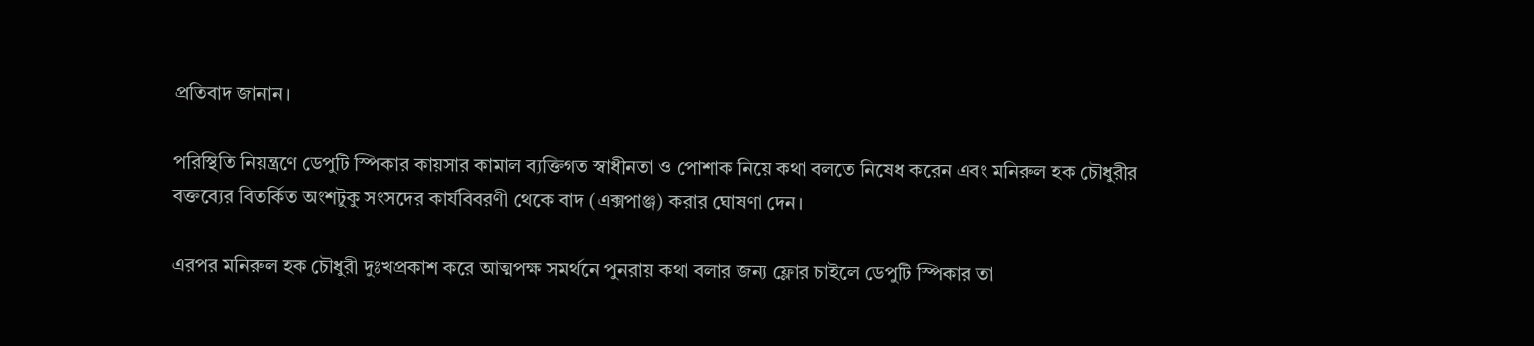প্রতিবাদ জানান।

পরিস্থিতি নিয়ন্ত্রণে ডেপুটি স্পিকার কায়সার কামাল ব্যক্তিগত স্বাধীনতা ও পোশাক নিয়ে কথা বলতে নিষেধ করেন এবং মনিরুল হক চৌধুরীর বক্তব্যের বিতর্কিত অংশটুকু সংসদের কার্যবিবরণী থেকে বাদ (এক্সপাঞ্জ) করার ঘোষণা দেন।

এরপর মনিরুল হক চৌধুরী দুঃখপ্রকাশ করে আত্মপক্ষ সমর্থনে পুনরায় কথা বলার জন্য ফ্লোর চাইলে ডেপুটি স্পিকার তা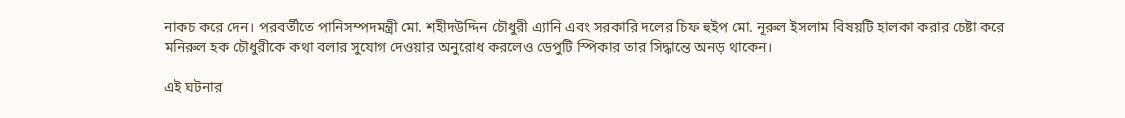নাকচ করে দেন। পরবর্তীতে পানিসম্পদমন্ত্রী মো. শহীদউদ্দিন চৌধুরী এ্যানি এবং সরকারি দলের চিফ হুইপ মো. নূরুল ইসলাম বিষয়টি হালকা করার চেষ্টা করে মনিরুল হক চৌধুরীকে কথা বলার সুযোগ দেওয়ার অনুরোধ করলেও ডেপুটি স্পিকার তার সিদ্ধান্তে অনড় থাকেন।

এই ঘটনার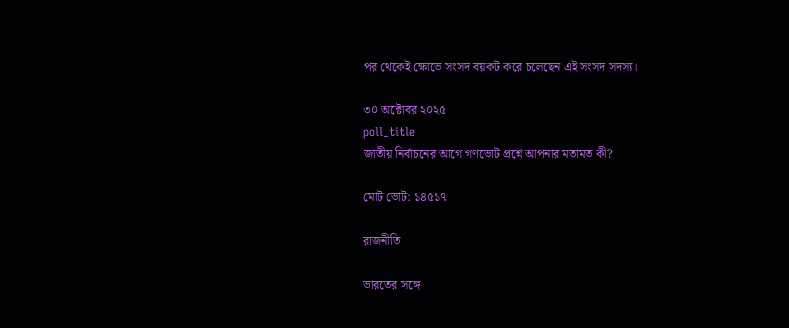পর থেকেই ক্ষোভে সংসদ বয়কট করে চলেছেন এই সংসদ সদস্য।

৩০ অক্টোবর ২০২৫
poll_title
জাতীয় নির্বাচনের আগে গণভোট প্রশ্নে আপনার মতামত কী?

মোট ভোট: ১৪৫১৭

রাজনীতি

ভারতের সঙ্গে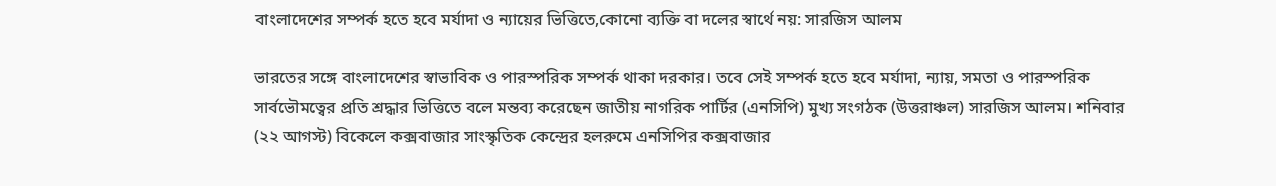বাংলাদেশের সম্পর্ক হতে হবে মর্যাদা ও ন্যায়ের ভিত্তিতে,কোনো ব্যক্তি বা দলের স্বার্থে নয়: সারজিস আলম

ভারতের সঙ্গে বাংলাদেশের স্বাভাবিক ও পারস্পরিক সম্পর্ক থাকা দরকার। তবে সেই সম্পর্ক হতে হবে মর্যাদা, ন্যায়, সমতা ও পারস্পরিক সার্বভৌমত্বের প্রতি শ্রদ্ধার ভিত্তিতে বলে মন্তব্য করেছেন জাতীয় নাগরিক পার্টির (এনসিপি) মুখ্য সংগঠক (উত্তরাঞ্চল) সারজিস আলম। শনিবার (২২ আগস্ট) বিকেলে কক্সবাজার সাংস্কৃতিক কেন্দ্রের হলরুমে এনসিপির কক্সবাজার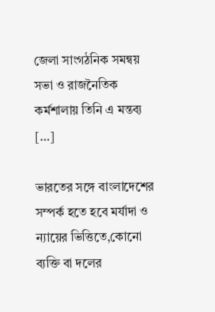জেলা সাংগঠনিক সমন্বয় সভা ও রাজনৈতিক কর্মশালায় তিনি এ মন্তব্য […]

ভারতের সঙ্গে বাংলাদেশের সম্পর্ক হতে হবে মর্যাদা ও ন্যায়ের ভিত্তিতে,কোনো ব্যক্তি বা দলের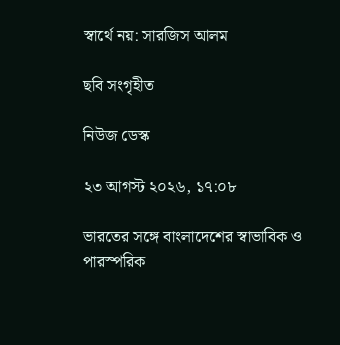স্বার্থে নয়: সারজিস আলম

ছবি সংগৃহীত

নিউজ ডেস্ক

২৩ আগস্ট ২০২৬, ১৭:০৮

ভারতের সঙ্গে বাংলাদেশের স্বাভাবিক ও পারস্পরিক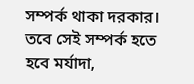সম্পর্ক থাকা দরকার। তবে সেই সম্পর্ক হতে হবে মর্যাদা,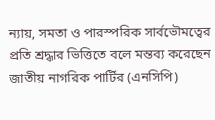ন্যায়, সমতা ও পারস্পরিক সার্বভৌমত্বের প্রতি শ্রদ্ধার ভিত্তিতে বলে মন্তব্য করেছেন জাতীয় নাগরিক পার্টির (এনসিপি)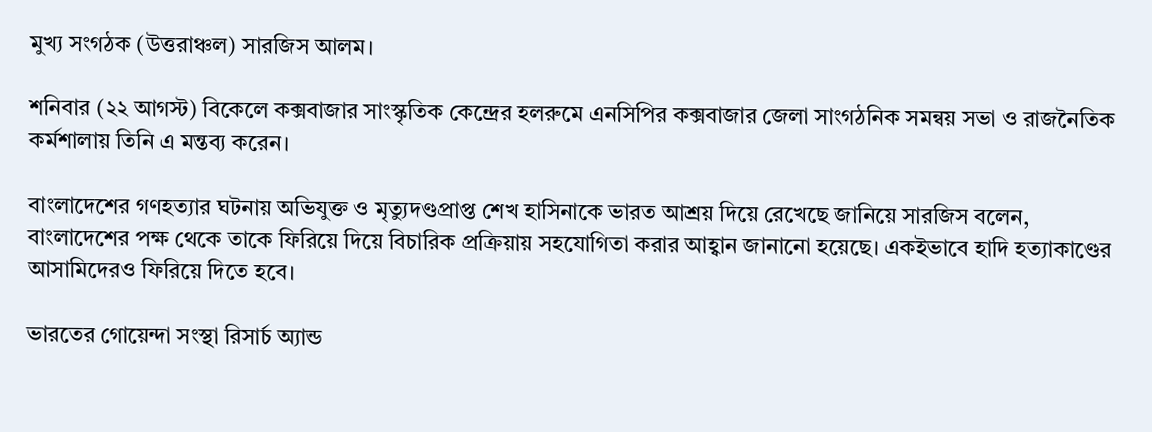মুখ্য সংগঠক (উত্তরাঞ্চল) সারজিস আলম।

শনিবার (২২ আগস্ট) বিকেলে কক্সবাজার সাংস্কৃতিক কেন্দ্রের হলরুমে এনসিপির কক্সবাজার জেলা সাংগঠনিক সমন্বয় সভা ও রাজনৈতিক কর্মশালায় তিনি এ মন্তব্য করেন।

বাংলাদেশের গণহত্যার ঘটনায় অভিযুক্ত ও মৃত্যুদণ্ডপ্রাপ্ত শেখ হাসিনাকে ভারত আশ্রয় দিয়ে রেখেছে জানিয়ে সারজিস বলেন, বাংলাদেশের পক্ষ থেকে তাকে ফিরিয়ে দিয়ে বিচারিক প্রক্রিয়ায় সহযোগিতা করার আহ্বান জানানো হয়েছে। একইভাবে হাদি হত্যাকাণ্ডের আসামিদেরও ফিরিয়ে দিতে হবে।

ভারতের গোয়েন্দা সংস্থা রিসার্চ অ্যান্ড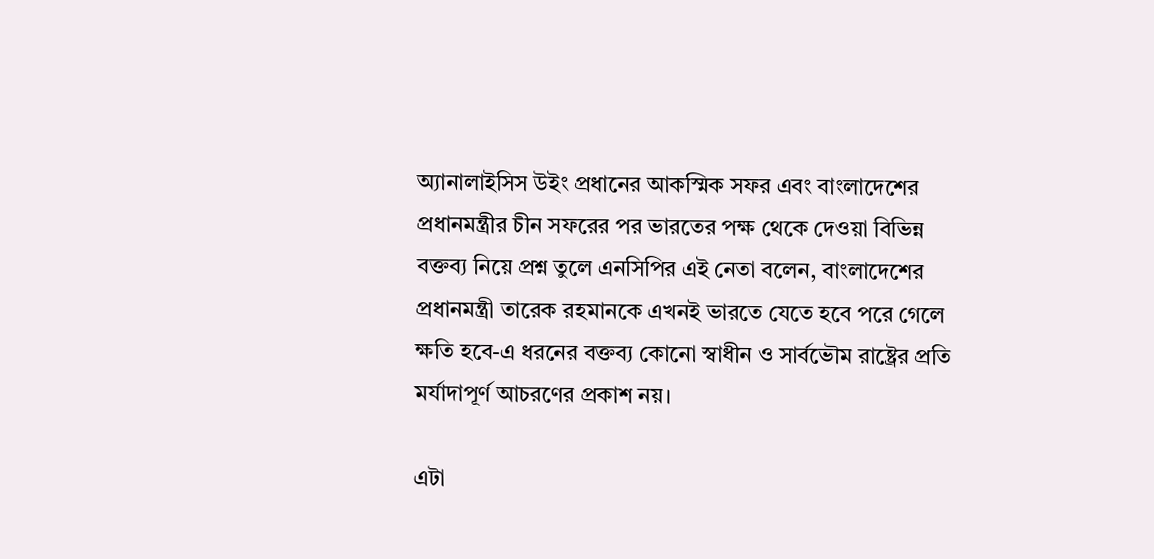অ্যানালাইসিস উইং প্রধানের আকস্মিক সফর এবং বাংলাদেশের প্রধানমন্ত্রীর চীন সফরের পর ভারতের পক্ষ থেকে দেওয়া বিভিন্ন বক্তব্য নিয়ে প্রশ্ন তুলে এনসিপির এই নেতা বলেন, বাংলাদেশের প্রধানমন্ত্রী তারেক রহমানকে এখনই ভারতে যেতে হবে পরে গেলে ক্ষতি হবে-এ ধরনের বক্তব্য কোনো স্বাধীন ও সার্বভৌম রাষ্ট্রের প্রতি মর্যাদাপূর্ণ আচরণের প্রকাশ নয়।

এটা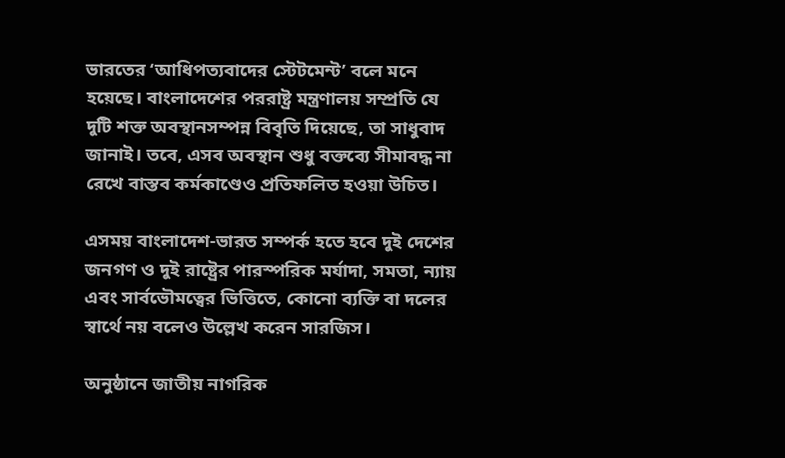ভারতের ‘আধিপত্যবাদের স্টেটমেন্ট’ বলে মনে হয়েছে। বাংলাদেশের পররাষ্ট্র মন্ত্রণালয় সম্প্রতি যে দুটি শক্ত অবস্থানসম্পন্ন বিবৃতি দিয়েছে, তা সাধুবাদ জানাই। তবে, এসব অবস্থান শুধু বক্তব্যে সীমাবদ্ধ না রেখে বাস্তব কর্মকাণ্ডেও প্রতিফলিত হওয়া উচিত।

এসময় বাংলাদেশ-ভারত সম্পর্ক হতে হবে দুই দেশের জনগণ ও দুই রাষ্ট্রের পারস্পরিক মর্যাদা, সমতা, ন্যায় এবং সার্বভৌমত্বের ভিত্তিতে, কোনো ব্যক্তি বা দলের স্বার্থে নয় বলেও উল্লেখ করেন সারজিস।

অনুষ্ঠানে জাতীয় নাগরিক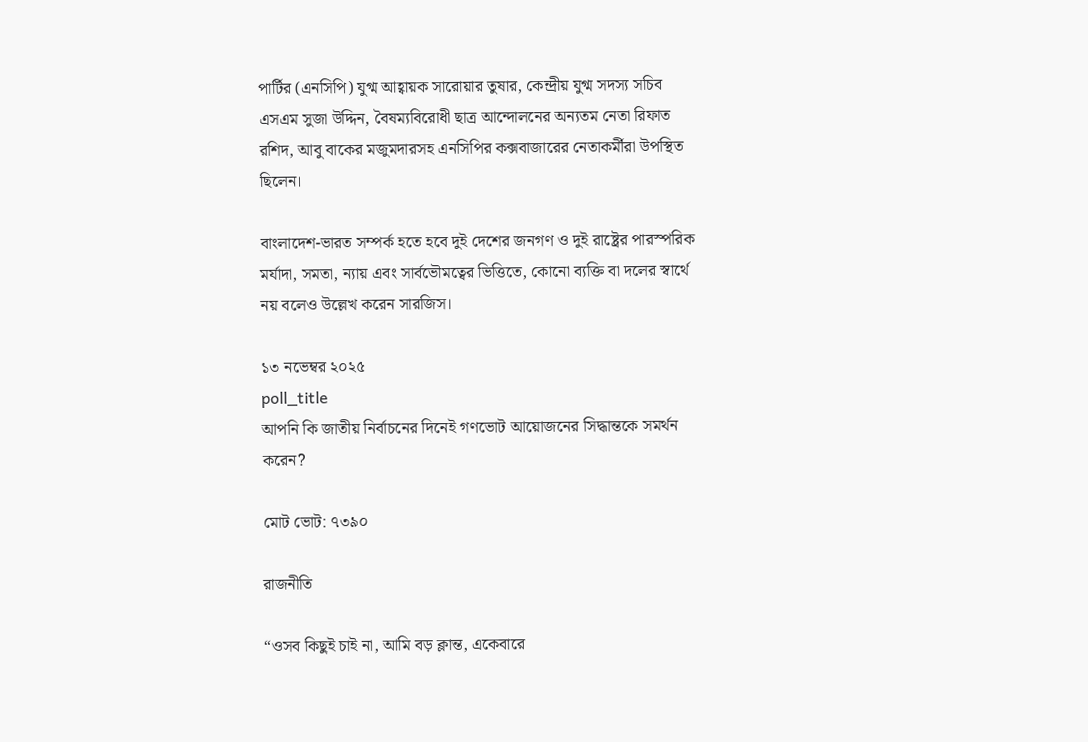পার্টির (এনসিপি) যুগ্ম আহ্বায়ক সারোয়ার তুষার, কেন্দ্রীয় যুগ্ম সদস্য সচিব এসএম সুজা উদ্দিন, বৈষম্যবিরোধী ছাত্র আন্দোলনের অন্যতম নেতা রিফাত রশিদ, আবু বাকের মজুমদারসহ এনসিপির কক্সবাজারের নেতাকর্মীরা উপস্থিত ছিলেন।

বাংলাদেশ-ভারত সম্পর্ক হতে হবে দুই দেশের জনগণ ও দুই রাষ্ট্রের পারস্পরিক মর্যাদা, সমতা, ন্যায় এবং সার্বভৌমত্বের ভিত্তিতে, কোনো ব্যক্তি বা দলের স্বার্থে নয় বলেও উল্লেখ করেন সারজিস।

১৩ নভেম্বর ২০২৫
poll_title
আপনি কি জাতীয় নির্বাচনের দিনেই গণভোট আয়োজনের সিদ্ধান্তকে সমর্থন করেন?

মোট ভোট: ৭৩৯০

রাজনীতি

“ওসব কিছুই চাই না, আমি বড় ক্লান্ত, একেবারে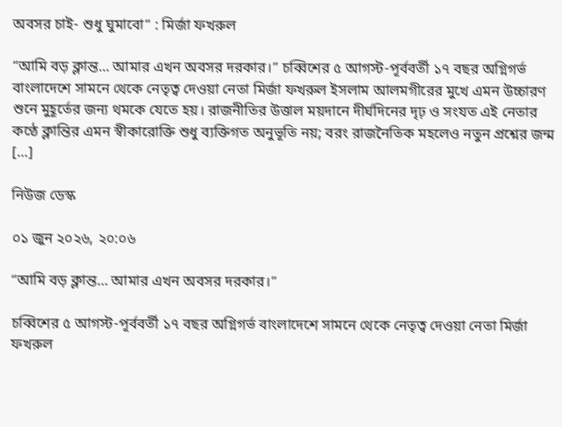অবসর চাই- শুধু ঘুমাবো” : মির্জা ফখরুল

“আমি বড় ক্লান্ত… আমার এখন অবসর দরকার।” চব্বিশের ৫ আগস্ট-পূর্ববর্তী ১৭ বছর অগ্নিগর্ভ বাংলাদেশে সামনে থেকে নেতৃত্ব দেওয়া নেতা মির্জা ফখরুল ইসলাম আলমগীরের মুখে এমন উচ্চারণ শুনে মুহূর্তের জন্য থমকে যেতে হয়। রাজনীতির উত্তাল ময়দানে দীর্ঘদিনের দৃঢ় ও সংযত এই নেতার কণ্ঠে ক্লান্তির এমন স্বীকারোক্তি শুধু ব্যক্তিগত অনুভূতি নয়; বরং রাজনৈতিক মহলেও নতুন প্রশ্নের জন্ম […]

নিউজ ডেস্ক

০১ জুন ২০২৬, ২০:০৬

“আমি বড় ক্লান্ত… আমার এখন অবসর দরকার।”

চব্বিশের ৫ আগস্ট-পূর্ববর্তী ১৭ বছর অগ্নিগর্ভ বাংলাদেশে সামনে থেকে নেতৃত্ব দেওয়া নেতা মির্জা ফখরুল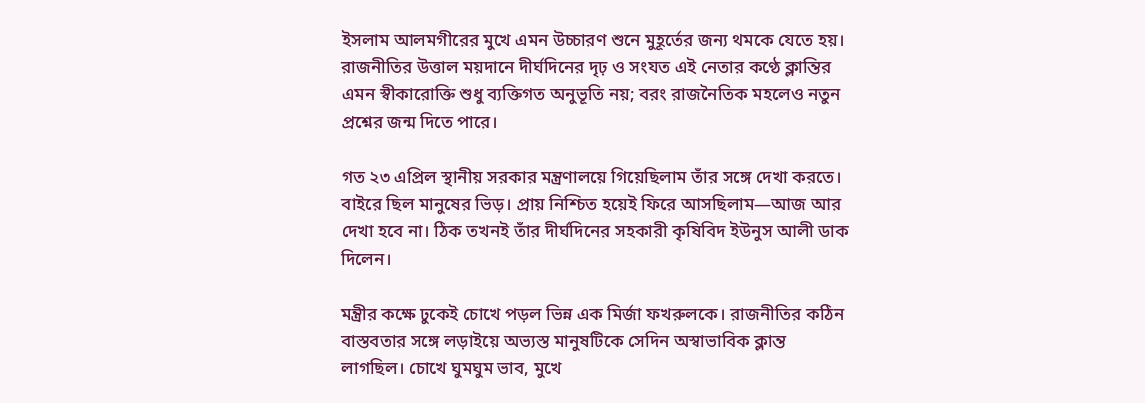ইসলাম আলমগীরের মুখে এমন উচ্চারণ শুনে মুহূর্তের জন্য থমকে যেতে হয়। রাজনীতির উত্তাল ময়দানে দীর্ঘদিনের দৃঢ় ও সংযত এই নেতার কণ্ঠে ক্লান্তির এমন স্বীকারোক্তি শুধু ব্যক্তিগত অনুভূতি নয়; বরং রাজনৈতিক মহলেও নতুন প্রশ্নের জন্ম দিতে পারে।

গত ২৩ এপ্রিল স্থানীয় সরকার মন্ত্রণালয়ে গিয়েছিলাম তাঁর সঙ্গে দেখা করতে। বাইরে ছিল মানুষের ভিড়। প্রায় নিশ্চিত হয়েই ফিরে আসছিলাম—আজ আর দেখা হবে না। ঠিক তখনই তাঁর দীর্ঘদিনের সহকারী কৃষিবিদ ইউনুস আলী ডাক দিলেন।

মন্ত্রীর কক্ষে ঢুকেই চোখে পড়ল ভিন্ন এক মির্জা ফখরুলকে। রাজনীতির কঠিন বাস্তবতার সঙ্গে লড়াইয়ে অভ্যস্ত মানুষটিকে সেদিন অস্বাভাবিক ক্লান্ত লাগছিল। চোখে ঘুমঘুম ভাব, মুখে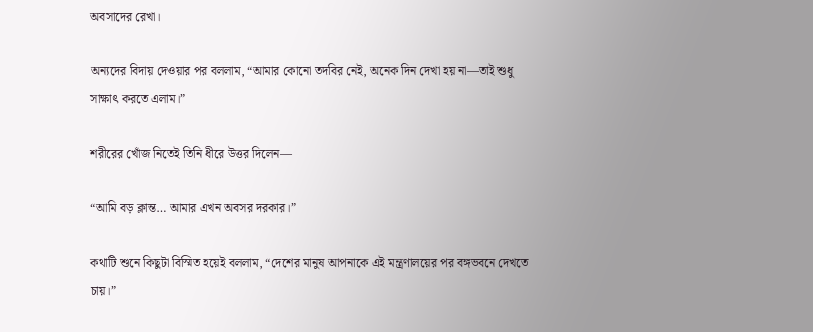অবসাদের রেখা।

অন্যদের বিদায় দেওয়ার পর বললাম, “আমার কোনো তদবির নেই, অনেক দিন দেখা হয় না—তাই শুধু সাক্ষাৎ করতে এলাম।”

শরীরের খোঁজ নিতেই তিনি ধীরে উত্তর দিলেন—

“আমি বড় ক্লান্ত… আমার এখন অবসর দরকার।”

কথাটি শুনে কিছুটা বিস্মিত হয়েই বললাম, “দেশের মানুষ আপনাকে এই মন্ত্রণালয়ের পর বঙ্গভবনে দেখতে চায়।”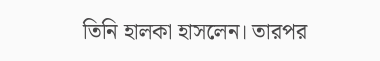তিনি হালকা হাসলেন। তারপর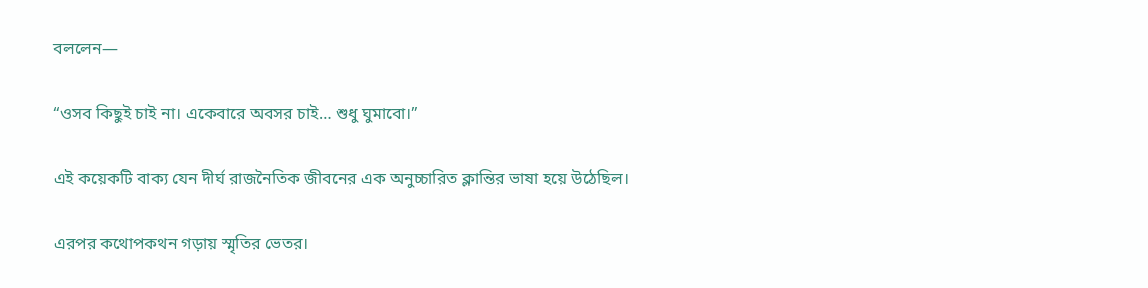বললেন—

“ওসব কিছুই চাই না। একেবারে অবসর চাই… শুধু ঘুমাবো।”

এই কয়েকটি বাক্য যেন দীর্ঘ রাজনৈতিক জীবনের এক অনুচ্চারিত ক্লান্তির ভাষা হয়ে উঠেছিল।

এরপর কথোপকথন গড়ায় স্মৃতির ভেতর।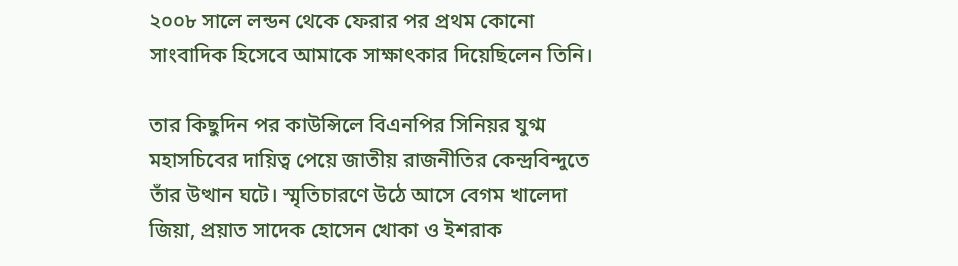২০০৮ সালে লন্ডন থেকে ফেরার পর প্রথম কোনো সাংবাদিক হিসেবে আমাকে সাক্ষাৎকার দিয়েছিলেন তিনি।

তার কিছুদিন পর কাউন্সিলে বিএনপির সিনিয়র যুগ্ম মহাসচিবের দায়িত্ব পেয়ে জাতীয় রাজনীতির কেন্দ্রবিন্দুতে তাঁর উত্থান ঘটে। স্মৃতিচারণে উঠে আসে বেগম খালেদা জিয়া, প্রয়াত সাদেক হোসেন খোকা ও ইশরাক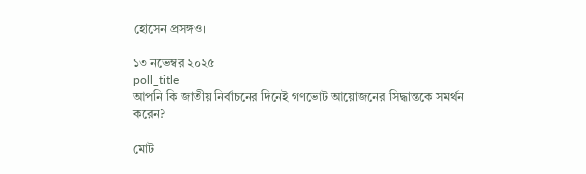হোসেন প্রসঙ্গও।

১৩ নভেম্বর ২০২৫
poll_title
আপনি কি জাতীয় নির্বাচনের দিনেই গণভোট আয়োজনের সিদ্ধান্তকে সমর্থন করেন?

মোট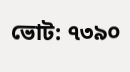ভোট: ৭৩৯০